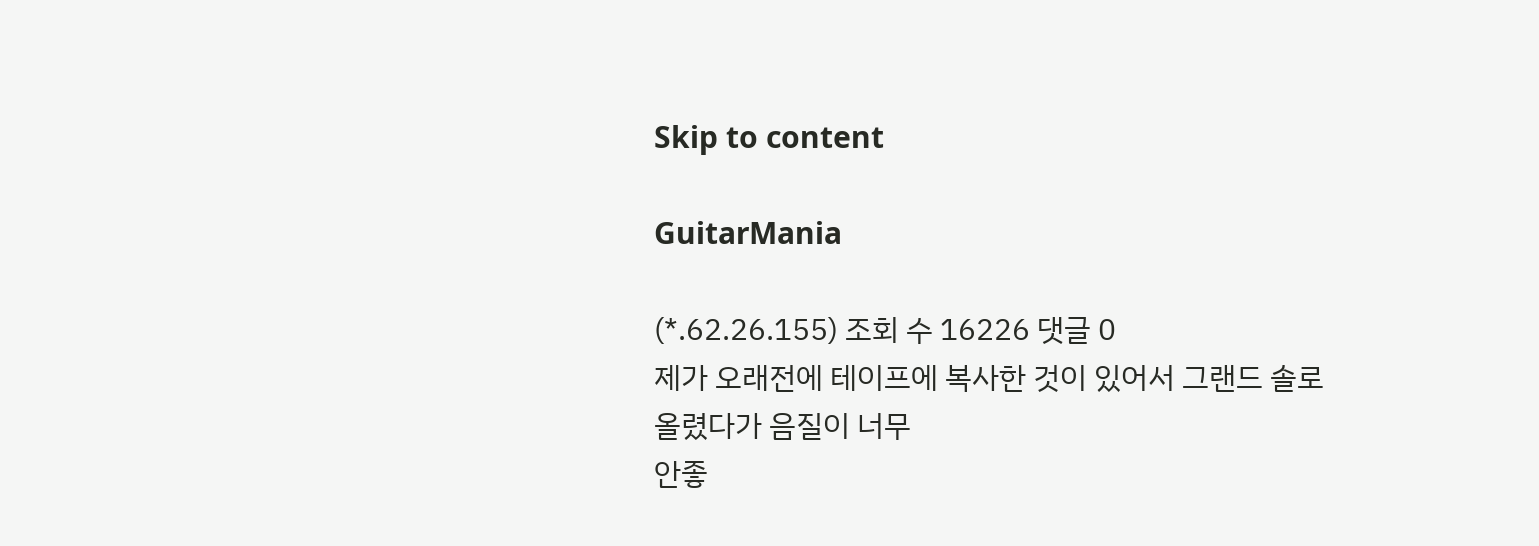Skip to content

GuitarMania

(*.62.26.155) 조회 수 16226 댓글 0
제가 오래전에 테이프에 복사한 것이 있어서 그랜드 솔로 올렸다가 음질이 너무
안좋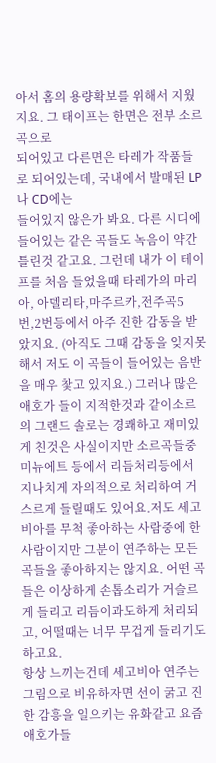아서 홈의 용량확보를 위해서 지웠지요. 그 태이프는 한면은 전부 소르곡으로
되어있고 다른면은 타레가 작품들로 되어있는데, 국내에서 발매된 LP나 CD에는
들어있지 않은가 봐요. 다른 시디에 들어있는 같은 곡들도 녹음이 약간 틀린것 같고요. 그런데 내가 이 테이프를 처음 들었을때 타레가의 마리아, 아델리타,마주르카,전주곡5번,2번등에서 아주 진한 감동을 받았지요. (아직도 그때 감동을 잊지못해서 저도 이 곡들이 들어있는 음반을 매우 찿고 있지요.) 그러나 많은 애호가 들이 지적한것과 같이소르의 그랜드 솔로는 경쾌하고 재미있게 친것은 사실이지만 소르곡들중 미뉴에트 등에서 리듬처리등에서 지나치게 자의적으로 처리하여 거스르게 들릴때도 있어요.저도 세고비아를 무척 좋아하는 사람중에 한사람이지만 그분이 연주하는 모든곡들을 좋아하지는 않지요. 어떤 곡들은 이상하게 손톱소리가 거슬르게 들리고 리듬이과도하게 처리되고, 어떨때는 너무 무겁게 들리기도 하고요.
항상 느끼는건데 세고비아 연주는 그림으로 비유하자면 선이 굵고 진한 감흥을 일으키는 유화같고 요즘 애호가들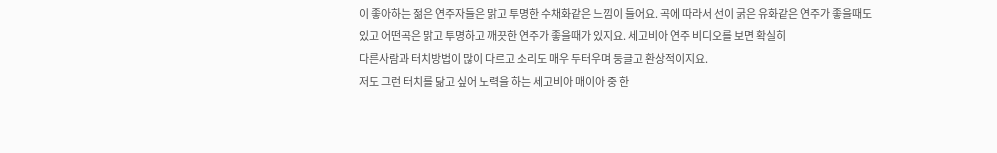이 좋아하는 젊은 연주자들은 맑고 투명한 수채화같은 느낌이 들어요. 곡에 따라서 선이 굵은 유화같은 연주가 좋을때도 있고 어떤곡은 맑고 투명하고 깨끗한 연주가 좋을때가 있지요. 세고비아 연주 비디오를 보면 확실히
다른사람과 터치방법이 많이 다르고 소리도 매우 두터우며 둥글고 환상적이지요.
저도 그런 터치를 닮고 싶어 노력을 하는 세고비아 매이아 중 한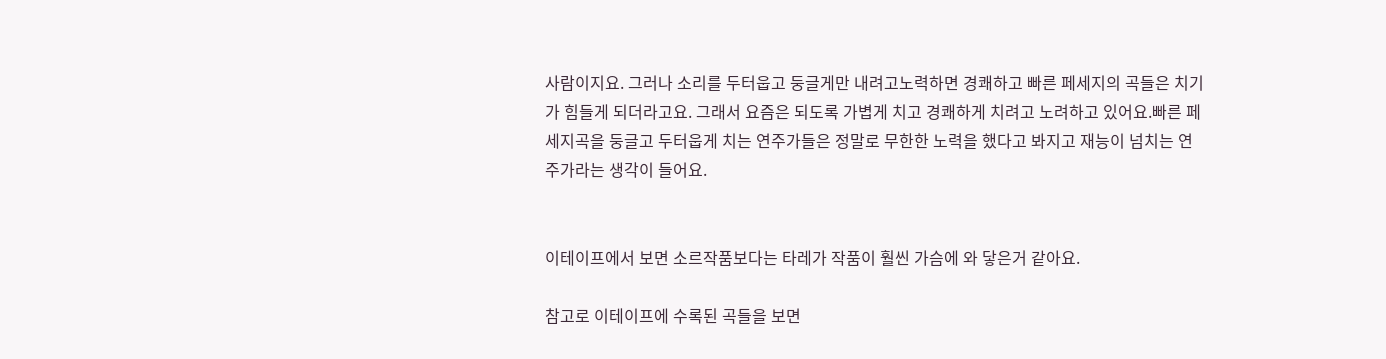사람이지요. 그러나 소리를 두터웁고 둥글게만 내려고노력하면 경쾌하고 빠른 페세지의 곡들은 치기가 힘들게 되더라고요. 그래서 요즘은 되도록 가볍게 치고 경쾌하게 치려고 노려하고 있어요.빠른 페세지곡을 둥글고 두터웁게 치는 연주가들은 정말로 무한한 노력을 했다고 봐지고 재능이 넘치는 연주가라는 생각이 들어요.


이테이프에서 보면 소르작품보다는 타레가 작품이 훨씬 가슴에 와 닿은거 같아요.

참고로 이테이프에 수록된 곡들을 보면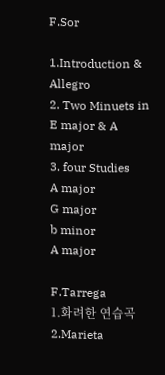F.Sor

1.Introduction & Allegro
2. Two Minuets in E major & A major
3. four Studies
A major
G major
b minor
A major

F.Tarrega
1.화려한 연습곡
2.Marieta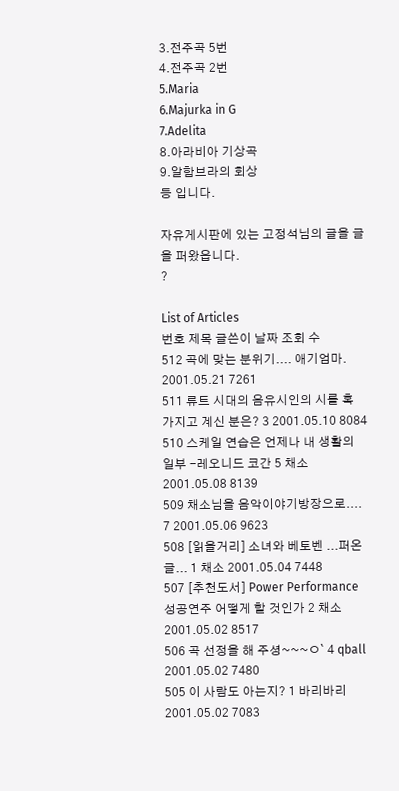3.전주곡 5번
4.전주곡 2번
5.Maria
6.Majurka in G
7.Adelita
8.아라비아 기상곡
9.알함브라의 회상
등 입니다.

자유게시판에 있는 고정석님의 글을 글을 퍼왔읍니다.
?

List of Articles
번호 제목 글쓴이 날짜 조회 수
512 곡에 맞는 분위기.... 애기엄마. 2001.05.21 7261
511 류트 시대의 음유시인의 시를 혹 가지고 계신 분은? 3 2001.05.10 8084
510 스케일 연습은 언제나 내 생활의 일부 -레오니드 코간 5 채소 2001.05.08 8139
509 채소님을 음악이야기방장으로.... 7 2001.05.06 9623
508 [읽을거리] 소녀와 베토벤 ...퍼온글... 1 채소 2001.05.04 7448
507 [추천도서] Power Performance 성공연주 어떻게 할 것인가 2 채소 2001.05.02 8517
506 곡 선정을 해 주셩~~~ㅇ` 4 qball 2001.05.02 7480
505 이 사람도 아는지? 1 바리바리 2001.05.02 7083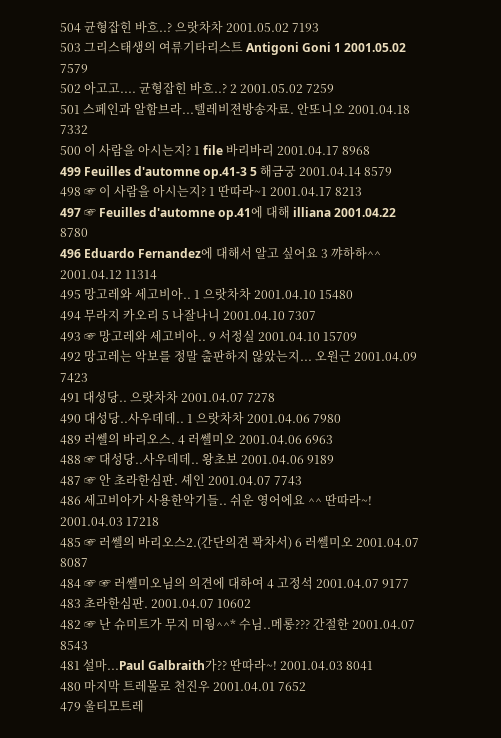504 균형잡힌 바흐..? 으랏차차 2001.05.02 7193
503 그리스태생의 여류기타리스트 Antigoni Goni 1 2001.05.02 7579
502 아고고.... 균형잡힌 바흐..? 2 2001.05.02 7259
501 스페인과 알함브라...텔레비젼방송자료. 안또니오 2001.04.18 7332
500 이 사람을 아시는지? 1 file 바리바리 2001.04.17 8968
499 Feuilles d'automne op.41-3 5 해금궁 2001.04.14 8579
498 ☞ 이 사람을 아시는지? 1 딴따라~1 2001.04.17 8213
497 ☞ Feuilles d'automne op.41에 대해 illiana 2001.04.22 8780
496 Eduardo Fernandez에 대해서 알고 싶어요 3 꺄하하^^ 2001.04.12 11314
495 망고레와 세고비아.. 1 으랏차차 2001.04.10 15480
494 무라지 카오리 5 나잘나니 2001.04.10 7307
493 ☞ 망고레와 세고비아.. 9 서정실 2001.04.10 15709
492 망고레는 악보를 정말 출판하지 않았는지... 오원근 2001.04.09 7423
491 대성당.. 으랏차차 2001.04.07 7278
490 대성당..사우데데.. 1 으랏차차 2001.04.06 7980
489 러쎌의 바리오스. 4 러쎌미오 2001.04.06 6963
488 ☞ 대성당..사우데데.. 왕초보 2001.04.06 9189
487 ☞ 안 초라한심판. 셰인 2001.04.07 7743
486 세고비아가 사용한악기들.. 쉬운 영어에요 ^^ 딴따라~! 2001.04.03 17218
485 ☞ 러쎌의 바리오스2.(간단의견 꽉차서) 6 러쎌미오 2001.04.07 8087
484 ☞ ☞ 러쎌미오님의 의견에 대하여 4 고정석 2001.04.07 9177
483 초라한심판. 2001.04.07 10602
482 ☞ 난 슈미트가 무지 미웡^^* 수님..메롱??? 간절한 2001.04.07 8543
481 설마...Paul Galbraith가?? 딴따라~! 2001.04.03 8041
480 마지막 트레몰로 천진우 2001.04.01 7652
479 울티모트레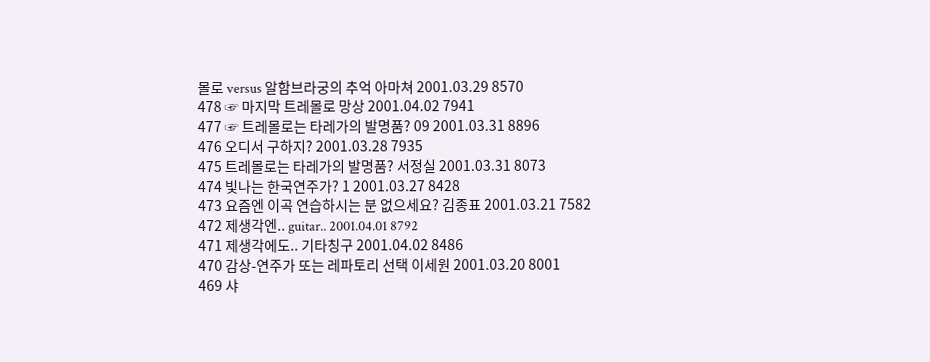몰로 versus 알함브라궁의 추억 아마쳐 2001.03.29 8570
478 ☞ 마지막 트레몰로 망상 2001.04.02 7941
477 ☞ 트레몰로는 타레가의 발명품? 09 2001.03.31 8896
476 오디서 구하지? 2001.03.28 7935
475 트레몰로는 타레가의 발명품? 서정실 2001.03.31 8073
474 빛나는 한국연주가? 1 2001.03.27 8428
473 요즘엔 이곡 연습하시는 분 없으세요? 김종표 2001.03.21 7582
472 제생각엔.. guitar.. 2001.04.01 8792
471 제생각에도.. 기타칭구 2001.04.02 8486
470 감상-연주가 또는 레파토리 선택 이세원 2001.03.20 8001
469 샤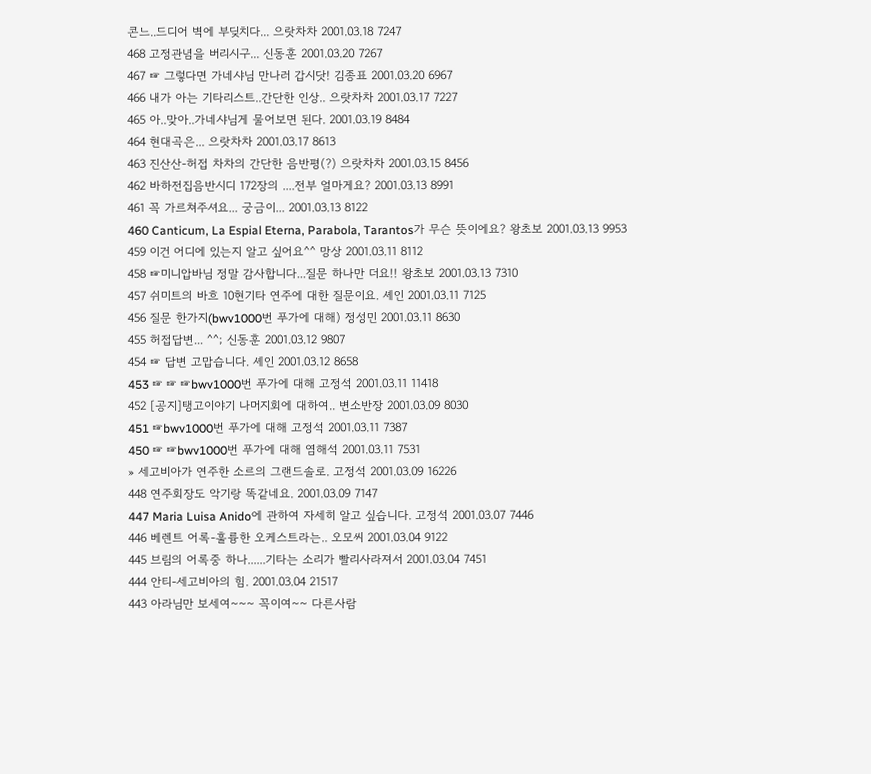콘느..드디어 벽에 부딪치다... 으랏차차 2001.03.18 7247
468 고정관념을 버리시구... 신동훈 2001.03.20 7267
467 ☞ 그렇다면 가네샤님 만나러 갑시닷! 김종표 2001.03.20 6967
466 내가 아는 기타리스트..간단한 인상.. 으랏차차 2001.03.17 7227
465 아..맞아..가네샤님게 물어보면 된다. 2001.03.19 8484
464 현대곡은... 으랏차차 2001.03.17 8613
463 진산산-허접 차차의 간단한 음반평(?) 으랏차차 2001.03.15 8456
462 바하전집음반시디 172장의 ....전부 얼마게요? 2001.03.13 8991
461 꼭 가르쳐주셔요... 궁금이... 2001.03.13 8122
460 Canticum, La Espial Eterna, Parabola, Tarantos가 무슨 뜻이에요? 왕초보 2001.03.13 9953
459 이건 어디에 있는지 알고 싶어요^^ 망상 2001.03.11 8112
458 ☞미니압바님 정말 감사합니다...질문 하나만 더요!! 왕초보 2001.03.13 7310
457 쉬미트의 바흐 10현기타 연주에 대한 질문이요. 셰인 2001.03.11 7125
456 질문 한가지(bwv1000번 푸가에 대해) 정성민 2001.03.11 8630
455 허접답변... ^^; 신동훈 2001.03.12 9807
454 ☞ 답변 고맙습니다. 셰인 2001.03.12 8658
453 ☞ ☞ ☞bwv1000번 푸가에 대해 고정석 2001.03.11 11418
452 [공지]탱고이야기 나머지회에 대하여.. 변소반장 2001.03.09 8030
451 ☞bwv1000번 푸가에 대해 고정석 2001.03.11 7387
450 ☞ ☞bwv1000번 푸가에 대해 염해석 2001.03.11 7531
» 세고비아가 연주한 소르의 그랜드솔로. 고정석 2001.03.09 16226
448 연주회장도 악기랑 똑같네요. 2001.03.09 7147
447 Maria Luisa Anido에 관하여 자세히 알고 싶습니다. 고정석 2001.03.07 7446
446 베렌트 어록-훌륭한 오케스트라는.. 오모씨 2001.03.04 9122
445 브림의 어록중 하나......기타는 소리가 빨리사라져서 2001.03.04 7451
444 안티-세고비아의 힘. 2001.03.04 21517
443 아라님만 보세여~~~ 꼭이여~~ 다른사람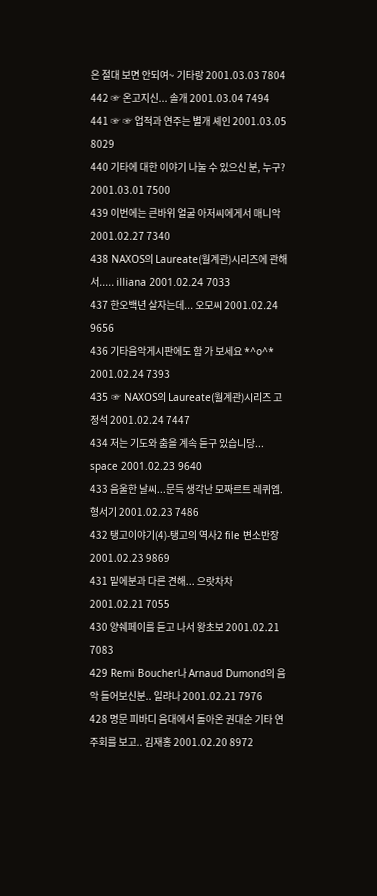은 절대 보면 안되여~ 기타랑 2001.03.03 7804
442 ☞ 온고지신... 솔개 2001.03.04 7494
441 ☞ ☞ 업적과 연주는 별개 셰인 2001.03.05 8029
440 기타에 대한 이야기 나눌 수 있으신 분, 누구? 2001.03.01 7500
439 이번에는 큰바위 얼굴 아저씨에게서 매니악 2001.02.27 7340
438 NAXOS의 Laureate(월계관)시리즈에 관해서..... illiana 2001.02.24 7033
437 한오백년 살자는데... 오모씨 2001.02.24 9656
436 기타음악게시판에도 함 가 보세요 *^o^* 2001.02.24 7393
435 ☞ NAXOS의 Laureate(월계관)시리즈 고정석 2001.02.24 7447
434 저는 기도와 춤을 계속 듣구 있습니당... space 2001.02.23 9640
433 음울한 날씨...문득 생각난 모짜르트 레퀴엠. 형서기 2001.02.23 7486
432 탱고이야기(4)-탱고의 역사2 file 변소반장 2001.02.23 9869
431 밑에분과 다른 견해... 으랏차차 2001.02.21 7055
430 양쉐페이를 듣고 나서 왕초보 2001.02.21 7083
429 Remi Boucher나 Arnaud Dumond의 음악 들어보신분.. 일랴나 2001.02.21 7976
428 명문 피바디 음대에서 돌아온 권대순 기타 연주회를 보고.. 김재홍 2001.02.20 8972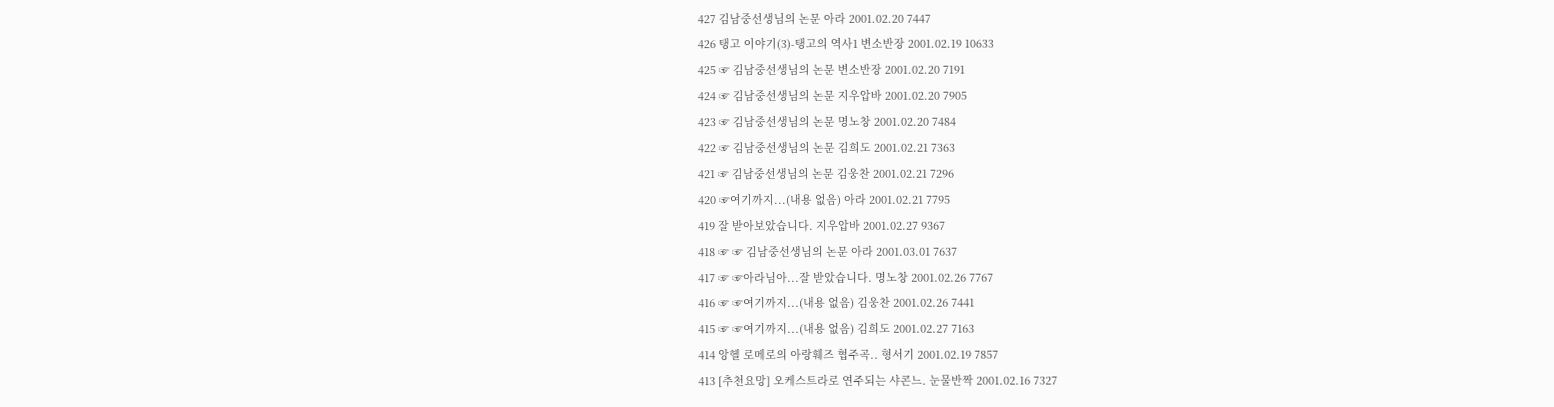427 김남중선생님의 논문 아라 2001.02.20 7447
426 탱고 이야기(3)-탱고의 역사1 변소반장 2001.02.19 10633
425 ☞ 김남중선생님의 논문 변소반장 2001.02.20 7191
424 ☞ 김남중선생님의 논문 지우압바 2001.02.20 7905
423 ☞ 김남중선생님의 논문 명노창 2001.02.20 7484
422 ☞ 김남중선생님의 논문 김희도 2001.02.21 7363
421 ☞ 김남중선생님의 논문 김웅찬 2001.02.21 7296
420 ☞여기까지...(내용 없음) 아라 2001.02.21 7795
419 잘 받아보았습니다. 지우압바 2001.02.27 9367
418 ☞ ☞ 김남중선생님의 논문 아라 2001.03.01 7637
417 ☞ ☞아라님아...잘 받았습니다. 명노창 2001.02.26 7767
416 ☞ ☞여기까지...(내용 없음) 김웅찬 2001.02.26 7441
415 ☞ ☞여기까지...(내용 없음) 김희도 2001.02.27 7163
414 앙헬 로메로의 아랑훼즈 협주곡.. 형서기 2001.02.19 7857
413 [추천요망] 오케스트라로 연주되는 샤콘느. 눈물반짝 2001.02.16 7327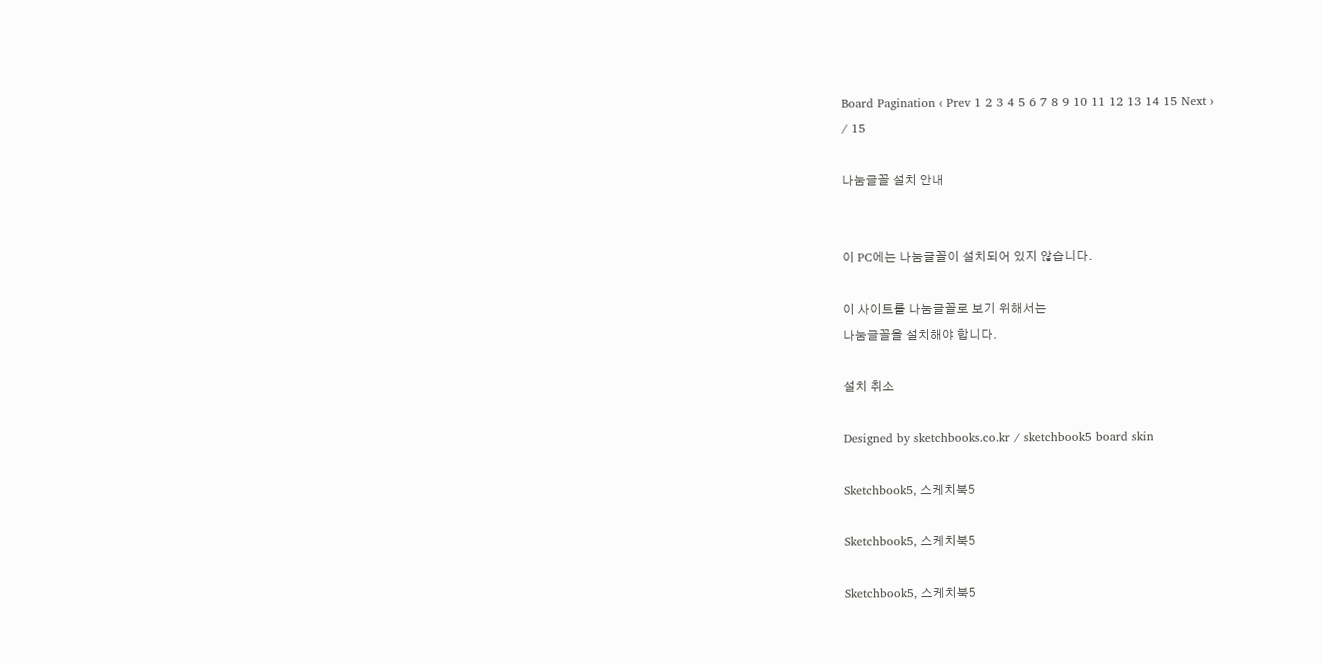Board Pagination ‹ Prev 1 2 3 4 5 6 7 8 9 10 11 12 13 14 15 Next ›
/ 15

나눔글꼴 설치 안내


이 PC에는 나눔글꼴이 설치되어 있지 않습니다.

이 사이트를 나눔글꼴로 보기 위해서는
나눔글꼴을 설치해야 합니다.

설치 취소

Designed by sketchbooks.co.kr / sketchbook5 board skin

Sketchbook5, 스케치북5

Sketchbook5, 스케치북5

Sketchbook5, 스케치북5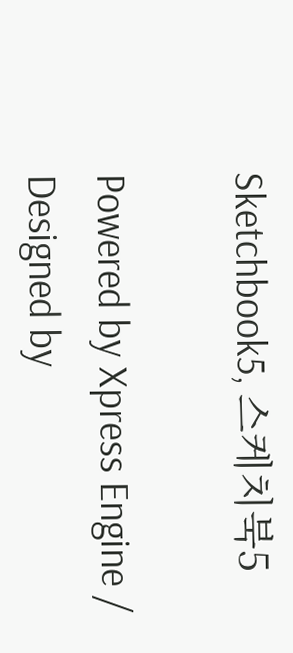Sketchbook5, 스케치북5

Powered by Xpress Engine / Designed by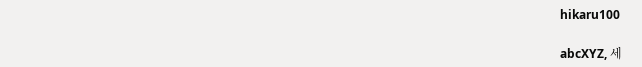hikaru100

abcXYZ, 세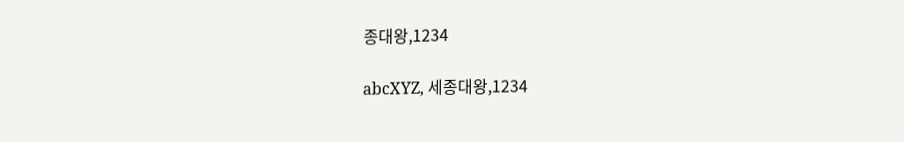종대왕,1234

abcXYZ, 세종대왕,1234